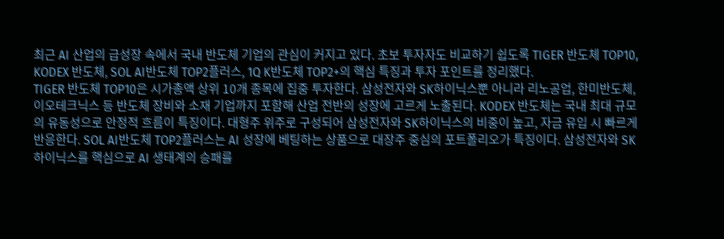최근 AI 산업의 급성장 속에서 국내 반도체 기업의 관심이 커지고 있다. 초보 투자자도 비교하기 쉽도록 TIGER 반도체 TOP10, KODEX 반도체, SOL AI반도체 TOP2플러스, 1Q K반도체 TOP2+의 핵심 특징과 투자 포인트를 정리했다.
TIGER 반도체 TOP10은 시가총액 상위 10개 종목에 집중 투자한다. 삼성전자와 SK하이닉스뿐 아니라 리노공업, 한미반도체, 이오테크닉스 등 반도체 장비와 소재 기업까지 포함해 산업 전반의 성장에 고르게 노출된다. KODEX 반도체는 국내 최대 규모의 유동성으로 안정적 흐름이 특징이다. 대형주 위주로 구성되어 삼성전자와 SK하이닉스의 비중이 높고, 자금 유입 시 빠르게 반응한다. SOL AI반도체 TOP2플러스는 AI 성장에 베팅하는 상품으로 대장주 중심의 포트폴리오가 특징이다. 삼성전자와 SK하이닉스를 핵심으로 AI 생태계의 승패를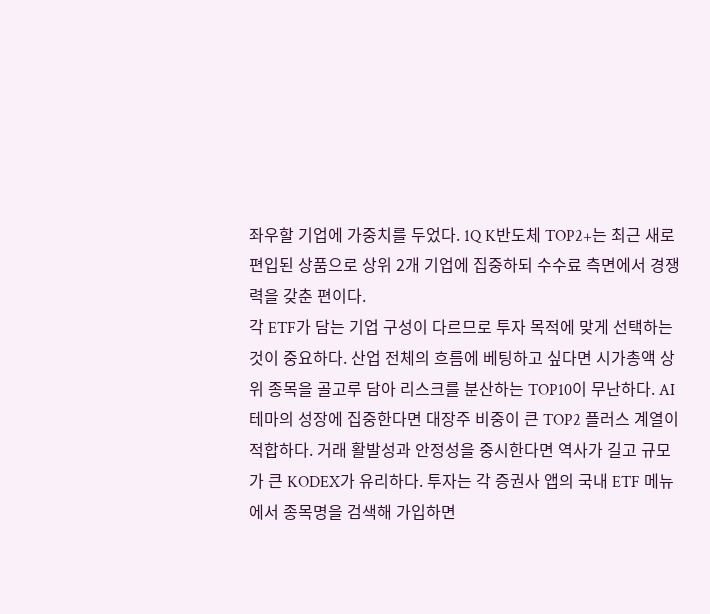좌우할 기업에 가중치를 두었다. 1Q K반도체 TOP2+는 최근 새로 편입된 상품으로 상위 2개 기업에 집중하되 수수료 측면에서 경쟁력을 갖춘 편이다.
각 ETF가 담는 기업 구성이 다르므로 투자 목적에 맞게 선택하는 것이 중요하다. 산업 전체의 흐름에 베팅하고 싶다면 시가총액 상위 종목을 골고루 담아 리스크를 분산하는 TOP10이 무난하다. AI 테마의 성장에 집중한다면 대장주 비중이 큰 TOP2 플러스 계열이 적합하다. 거래 활발성과 안정성을 중시한다면 역사가 길고 규모가 큰 KODEX가 유리하다. 투자는 각 증권사 앱의 국내 ETF 메뉴에서 종목명을 검색해 가입하면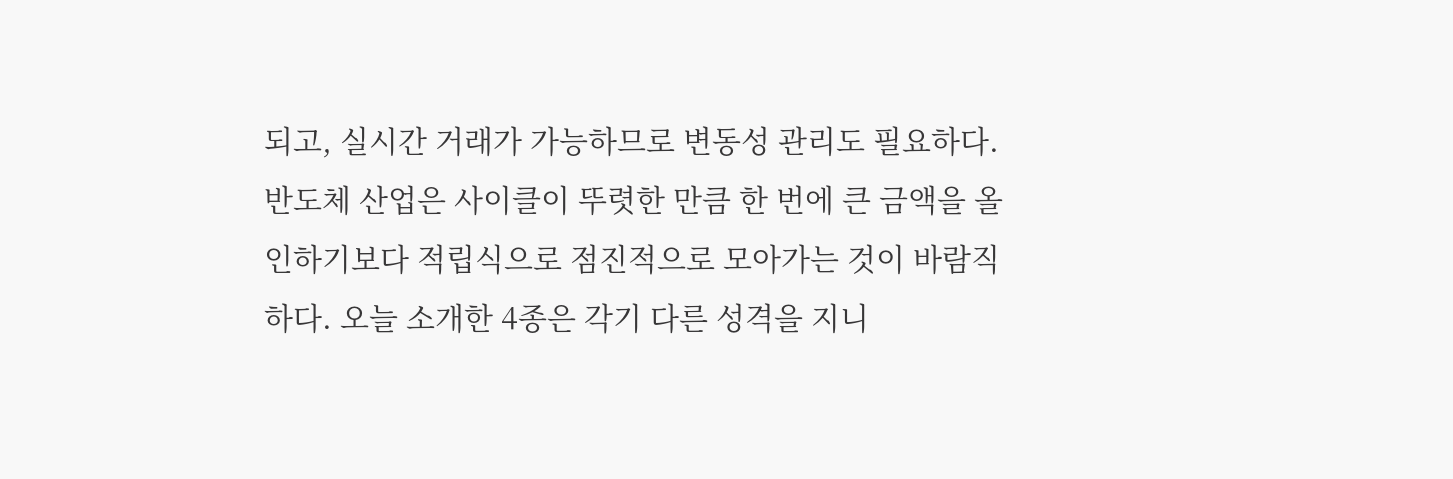되고, 실시간 거래가 가능하므로 변동성 관리도 필요하다.
반도체 산업은 사이클이 뚜렷한 만큼 한 번에 큰 금액을 올인하기보다 적립식으로 점진적으로 모아가는 것이 바람직하다. 오늘 소개한 4종은 각기 다른 성격을 지니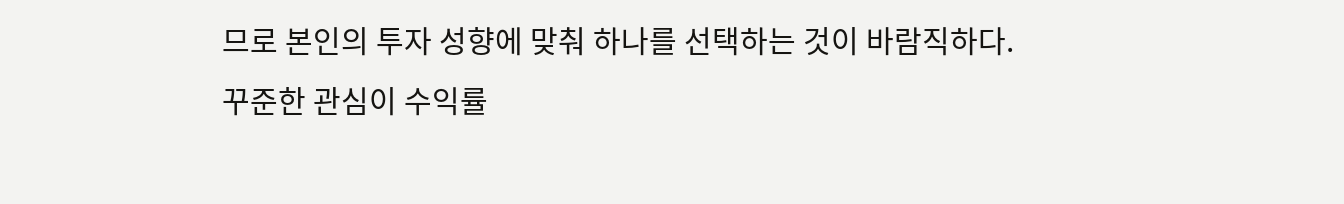므로 본인의 투자 성향에 맞춰 하나를 선택하는 것이 바람직하다. 꾸준한 관심이 수익률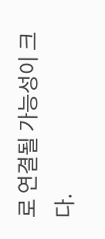로 연결될 가능성이 크다.